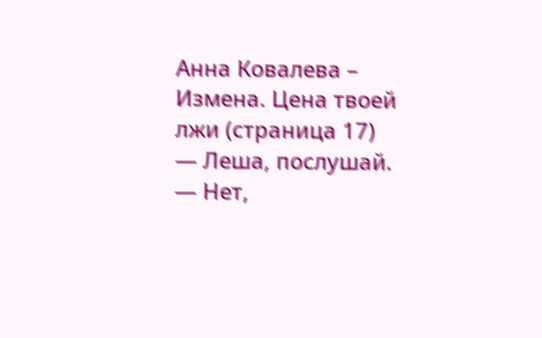Анна Ковалева – Измена. Цена твоей лжи (страница 17)
— Леша, послушай.
— Нет,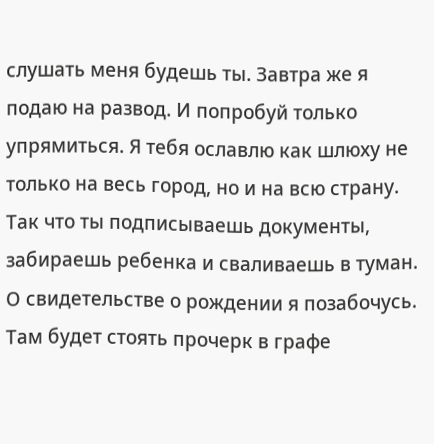слушать меня будешь ты. Завтра же я подаю на развод. И попробуй только упрямиться. Я тебя ославлю как шлюху не только на весь город, но и на всю страну. Так что ты подписываешь документы, забираешь ребенка и сваливаешь в туман. О свидетельстве о рождении я позабочусь. Там будет стоять прочерк в графе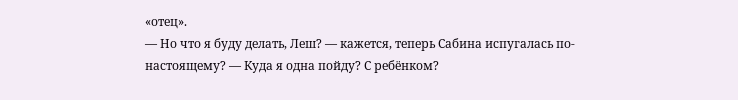«отец».
— Но что я буду делать, Леш? — кажется, теперь Сабина испугалась по-настоящему? — Куда я одна пойду? С ребёнком?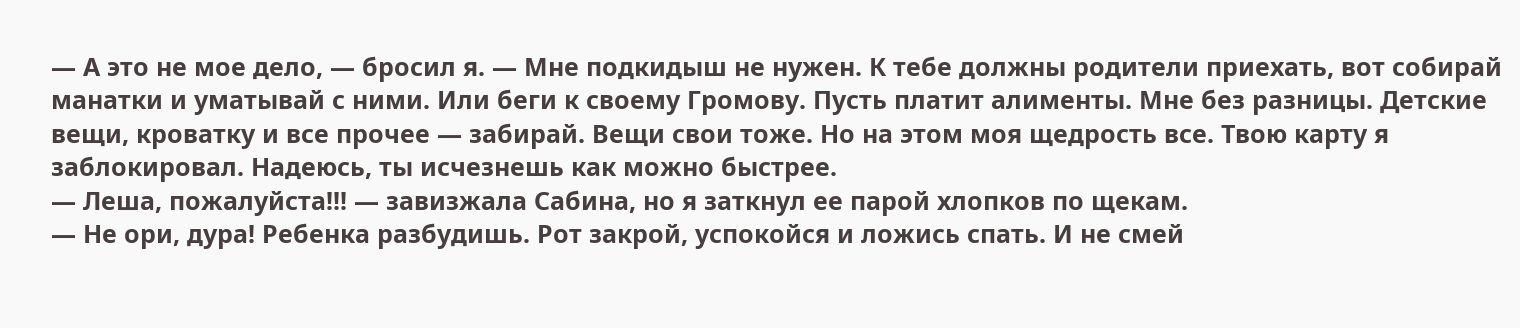— А это не мое дело, — бросил я. — Мне подкидыш не нужен. К тебе должны родители приехать, вот собирай манатки и уматывай с ними. Или беги к своему Громову. Пусть платит алименты. Мне без разницы. Детские вещи, кроватку и все прочее — забирай. Вещи свои тоже. Но на этом моя щедрость все. Твою карту я заблокировал. Надеюсь, ты исчезнешь как можно быстрее.
— Леша, пожалуйста!!! — завизжала Сабина, но я заткнул ее парой хлопков по щекам.
— Не ори, дура! Ребенка разбудишь. Рот закрой, успокойся и ложись спать. И не смей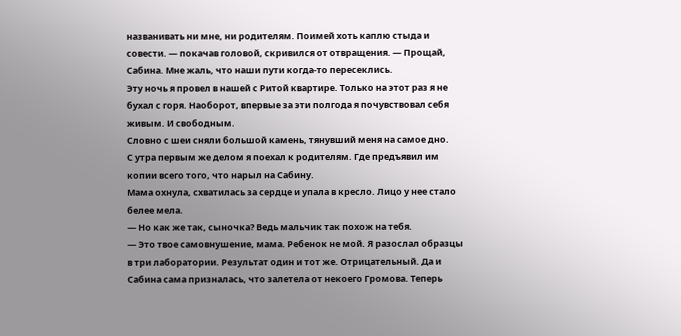названивать ни мне, ни родителям. Поимей хоть каплю стыда и совести. — покачав головой, скривился от отвращения. — Прощай, Сабина. Мне жаль, что наши пути когда-то пересеклись.
Эту ночь я провел в нашей с Ритой квартире. Только на этот раз я не бухал с горя. Наоборот, впервые за эти полгода я почувствовал себя живым. И свободным.
Словно с шеи сняли большой камень, тянувший меня на самое дно.
С утра первым же делом я поехал к родителям. Где предъявил им копии всего того, что нарыл на Сабину.
Мама охнула, схватилась за сердце и упала в кресло. Лицо у нее стало белее мела.
— Но как же так, сыночка? Ведь мальчик так похож на тебя.
— Это твое самовнушение, мама. Ребенок не мой. Я разослал образцы в три лаборатории. Результат один и тот же. Отрицательный. Да и Сабина сама призналась, что залетела от некоего Громова. Теперь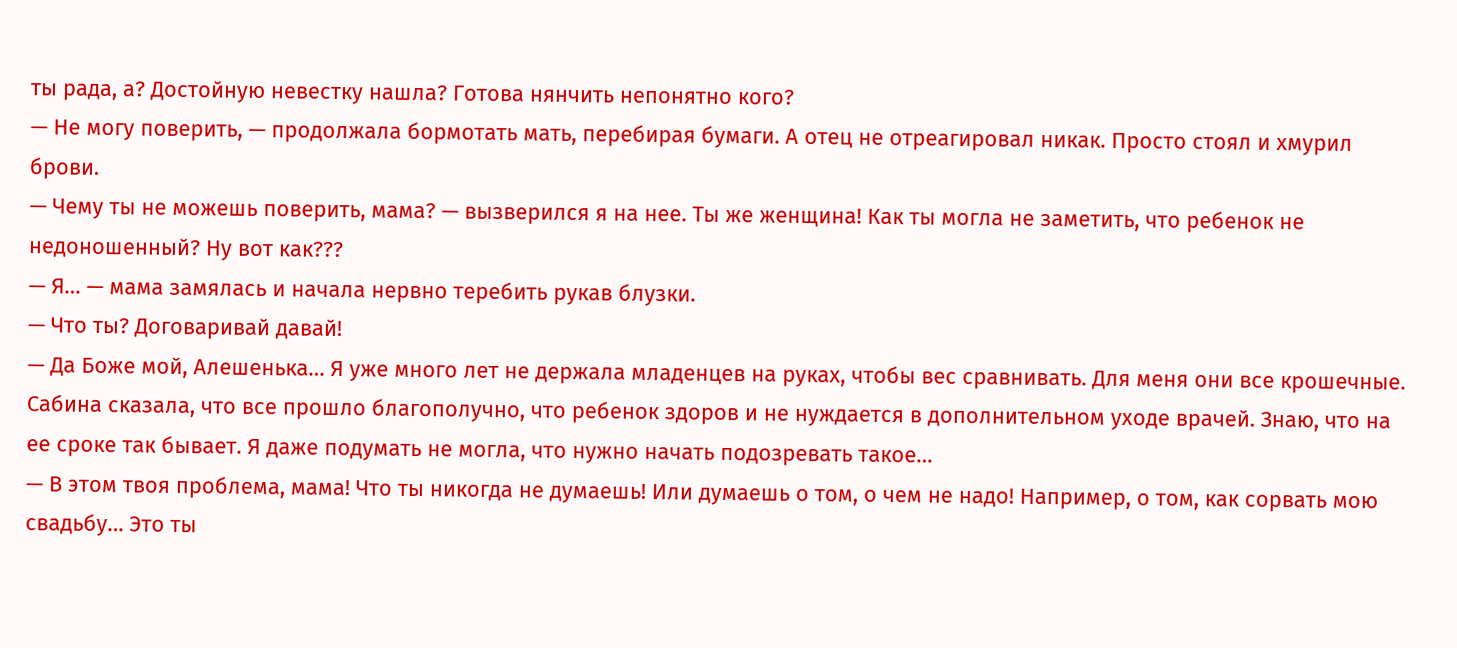ты рада, а? Достойную невестку нашла? Готова нянчить непонятно кого?
— Не могу поверить, — продолжала бормотать мать, перебирая бумаги. А отец не отреагировал никак. Просто стоял и хмурил брови.
— Чему ты не можешь поверить, мама? — вызверился я на нее. Ты же женщина! Как ты могла не заметить, что ребенок не недоношенный? Ну вот как???
— Я… — мама замялась и начала нервно теребить рукав блузки.
— Что ты? Договаривай давай!
— Да Боже мой, Алешенька… Я уже много лет не держала младенцев на руках, чтобы вес сравнивать. Для меня они все крошечные. Сабина сказала, что все прошло благополучно, что ребенок здоров и не нуждается в дополнительном уходе врачей. Знаю, что на ее сроке так бывает. Я даже подумать не могла, что нужно начать подозревать такое…
— В этом твоя проблема, мама! Что ты никогда не думаешь! Или думаешь о том, о чем не надо! Например, о том, как сорвать мою свадьбу… Это ты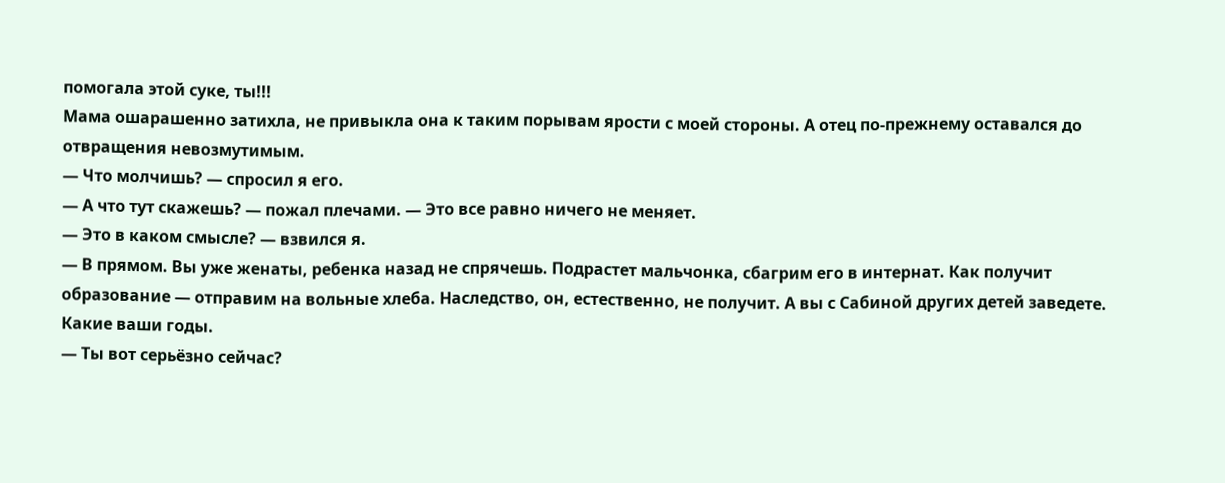помогала этой суке, ты!!!
Мама ошарашенно затихла, не привыкла она к таким порывам ярости с моей стороны. А отец по-прежнему оставался до отвращения невозмутимым.
— Что молчишь? — спросил я его.
— А что тут скажешь? — пожал плечами. — Это все равно ничего не меняет.
— Это в каком смысле? — взвился я.
— В прямом. Вы уже женаты, ребенка назад не спрячешь. Подрастет мальчонка, сбагрим его в интернат. Как получит образование — отправим на вольные хлеба. Наследство, он, естественно, не получит. А вы с Сабиной других детей заведете. Какие ваши годы.
— Ты вот серьёзно сейчас?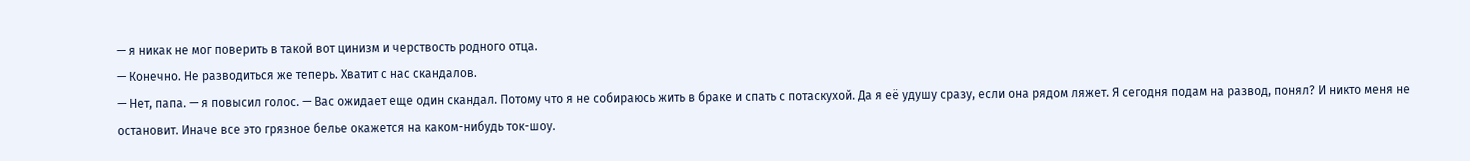— я никак не мог поверить в такой вот цинизм и черствость родного отца.
— Конечно. Не разводиться же теперь. Хватит с нас скандалов.
— Нет, папа. — я повысил голос. — Вас ожидает еще один скандал. Потому что я не собираюсь жить в браке и спать с потаскухой. Да я её удушу сразу, если она рядом ляжет. Я сегодня подам на развод, понял? И никто меня не остановит. Иначе все это грязное белье окажется на каком-нибудь ток-шоу.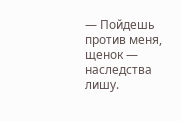— Пойдешь против меня, щенок — наследства лишу.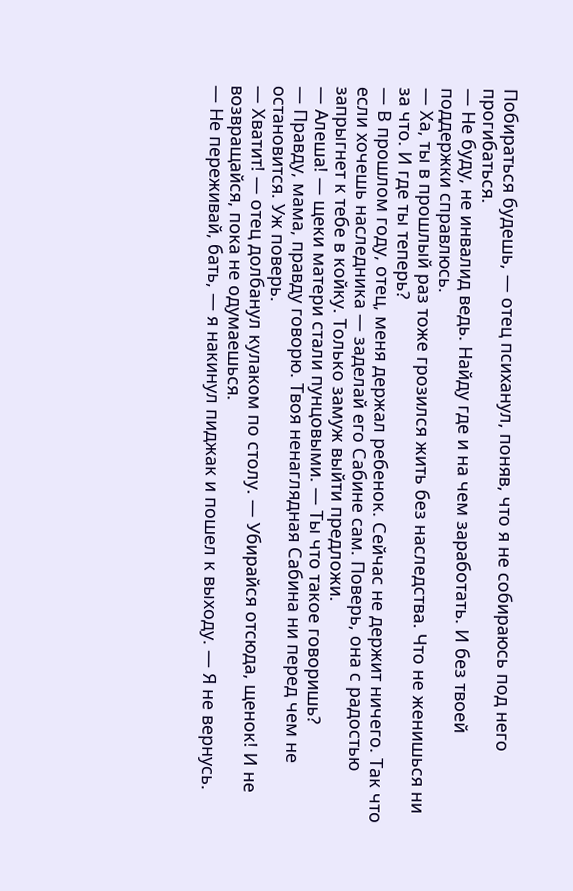Побираться будешь, — отец психанул, поняв, что я не собираюсь под него прогибаться.
— Не буду, не инвалид ведь. Найду где и на чем заработать. И без твоей поддержки справлюсь.
— Ха, ты в прошлый раз тоже грозился жить без наследства. Что не женишься ни за что. И где ты теперь?
— В прошлом году, отец, меня держал ребенок. Сейчас не держит ничего. Так что если хочешь наследника — заделай его Сабине сам. Поверь, она с радостью запрыгнет к тебе в койку. Только замуж выйти предложи.
— Алеша! — щеки матери стали пунцовыми. — Ты что такое говоришь?
— Правду, мама, правду говорю. Твоя ненаглядная Сабина ни перед чем не остановится. Уж поверь.
— Хватит! — отец долбанул кулаком по столу. — Убирайся отсюда, щенок! И не возвращайся, пока не одумаешься.
— Не переживай, бать, — я накинул пиджак и пошел к выходу. — Я не вернусь.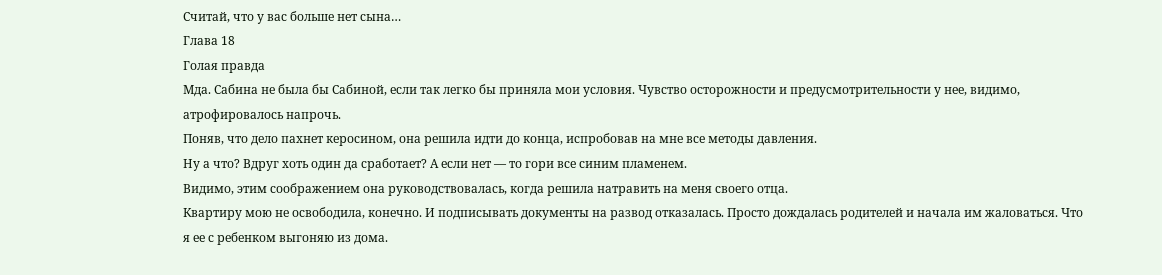Считай, что у вас больше нет сына…
Глава 18
Голая правда
Мда. Сабина не была бы Сабиной, если так легко бы приняла мои условия. Чувство осторожности и предусмотрительности у нее, видимо, атрофировалось напрочь.
Поняв, что дело пахнет керосином, она решила идти до конца, испробовав на мне все методы давления.
Ну а что? Вдруг хоть один да сработает? А если нет — то гори все синим пламенем.
Видимо, этим соображением она руководствовалась, когда решила натравить на меня своего отца.
Квартиру мою не освободила, конечно. И подписывать документы на развод отказалась. Просто дождалась родителей и начала им жаловаться. Что я ее с ребенком выгоняю из дома.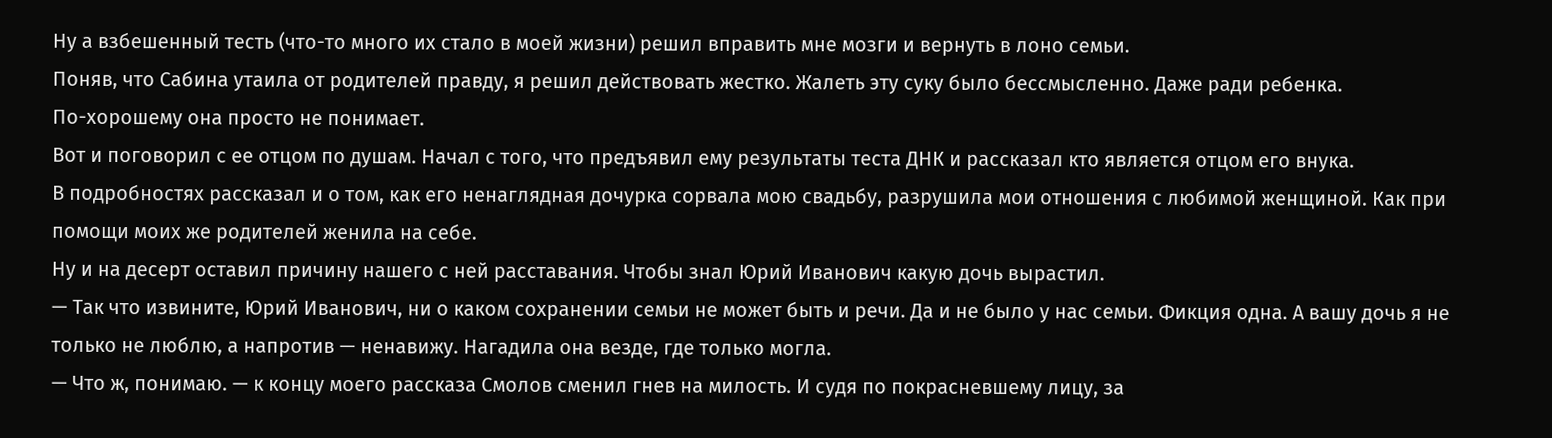Ну а взбешенный тесть (что-то много их стало в моей жизни) решил вправить мне мозги и вернуть в лоно семьи.
Поняв, что Сабина утаила от родителей правду, я решил действовать жестко. Жалеть эту суку было бессмысленно. Даже ради ребенка.
По-хорошему она просто не понимает.
Вот и поговорил с ее отцом по душам. Начал с того, что предъявил ему результаты теста ДНК и рассказал кто является отцом его внука.
В подробностях рассказал и о том, как его ненаглядная дочурка сорвала мою свадьбу, разрушила мои отношения с любимой женщиной. Как при помощи моих же родителей женила на себе.
Ну и на десерт оставил причину нашего с ней расставания. Чтобы знал Юрий Иванович какую дочь вырастил.
— Так что извините, Юрий Иванович, ни о каком сохранении семьи не может быть и речи. Да и не было у нас семьи. Фикция одна. А вашу дочь я не только не люблю, а напротив — ненавижу. Нагадила она везде, где только могла.
— Что ж, понимаю. — к концу моего рассказа Смолов сменил гнев на милость. И судя по покрасневшему лицу, за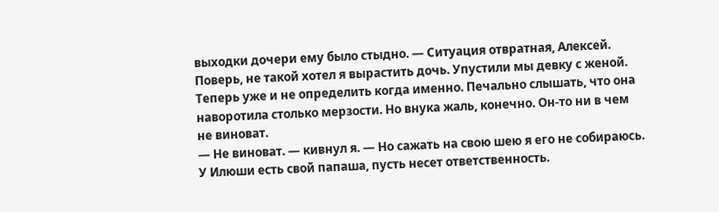выходки дочери ему было стыдно. — Ситуация отвратная, Алексей. Поверь, не такой хотел я вырастить дочь. Упустили мы девку с женой. Теперь уже и не определить когда именно. Печально слышать, что она наворотила столько мерзости. Но внука жаль, конечно. Он-то ни в чем не виноват.
— Не виноват. — кивнул я. — Но сажать на свою шею я его не собираюсь. У Илюши есть свой папаша, пусть несет ответственность.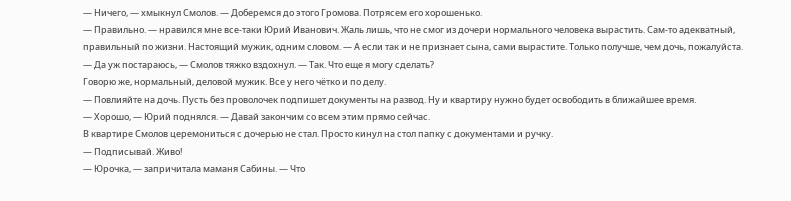— Ничего, — хмыкнул Смолов. — Доберемся до этого Громова. Потрясем его хорошенько.
— Правильно. — нравился мне все-таки Юрий Иванович. Жаль лишь, что не смог из дочери нормального человека вырастить. Сам-то адекватный, правильный по жизни. Настоящий мужик, одним словом. — А если так и не признает сына, сами вырастите. Только получше, чем дочь, пожалуйста.
— Да уж постараюсь, — Смолов тяжко вздохнул. — Так. Что еще я могу сделать?
Говорю же, нормальный, деловой мужик. Все у него чётко и по делу.
— Повлияйте на дочь. Пусть без проволочек подпишет документы на развод. Ну и квартиру нужно будет освободить в ближайшее время.
— Хорошо, — Юрий поднялся. — Давай закончим со всем этим прямо сейчас.
В квартире Смолов церемониться с дочерью не стал. Просто кинул на стол папку с документами и ручку.
— Подписывай. Живо!
— Юрочка, — запричитала маманя Сабины. — Что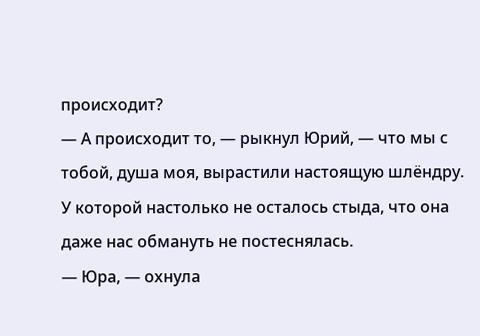происходит?
— А происходит то, — рыкнул Юрий, — что мы с тобой, душа моя, вырастили настоящую шлёндру. У которой настолько не осталось стыда, что она даже нас обмануть не постеснялась.
— Юра, — охнула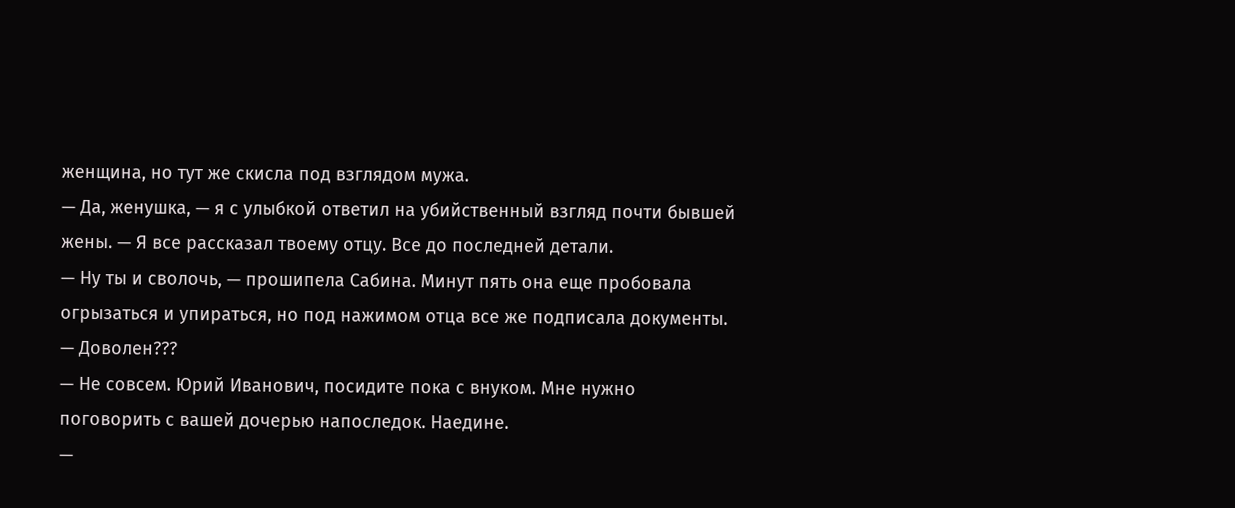женщина, но тут же скисла под взглядом мужа.
— Да, женушка, — я с улыбкой ответил на убийственный взгляд почти бывшей жены. — Я все рассказал твоему отцу. Все до последней детали.
— Ну ты и сволочь, — прошипела Сабина. Минут пять она еще пробовала огрызаться и упираться, но под нажимом отца все же подписала документы. — Доволен???
— Не совсем. Юрий Иванович, посидите пока с внуком. Мне нужно поговорить с вашей дочерью напоследок. Наедине.
—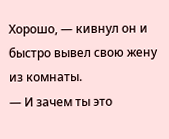Хорошо, — кивнул он и быстро вывел свою жену из комнаты.
— И зачем ты это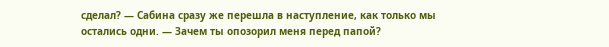сделал? — Сабина сразу же перешла в наступление, как только мы остались одни. — Зачем ты опозорил меня перед папой?